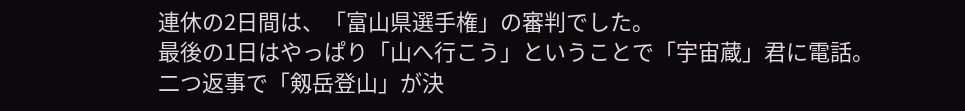連休の2日間は、「富山県選手権」の審判でした。
最後の1日はやっぱり「山へ行こう」ということで「宇宙蔵」君に電話。
二つ返事で「剱岳登山」が決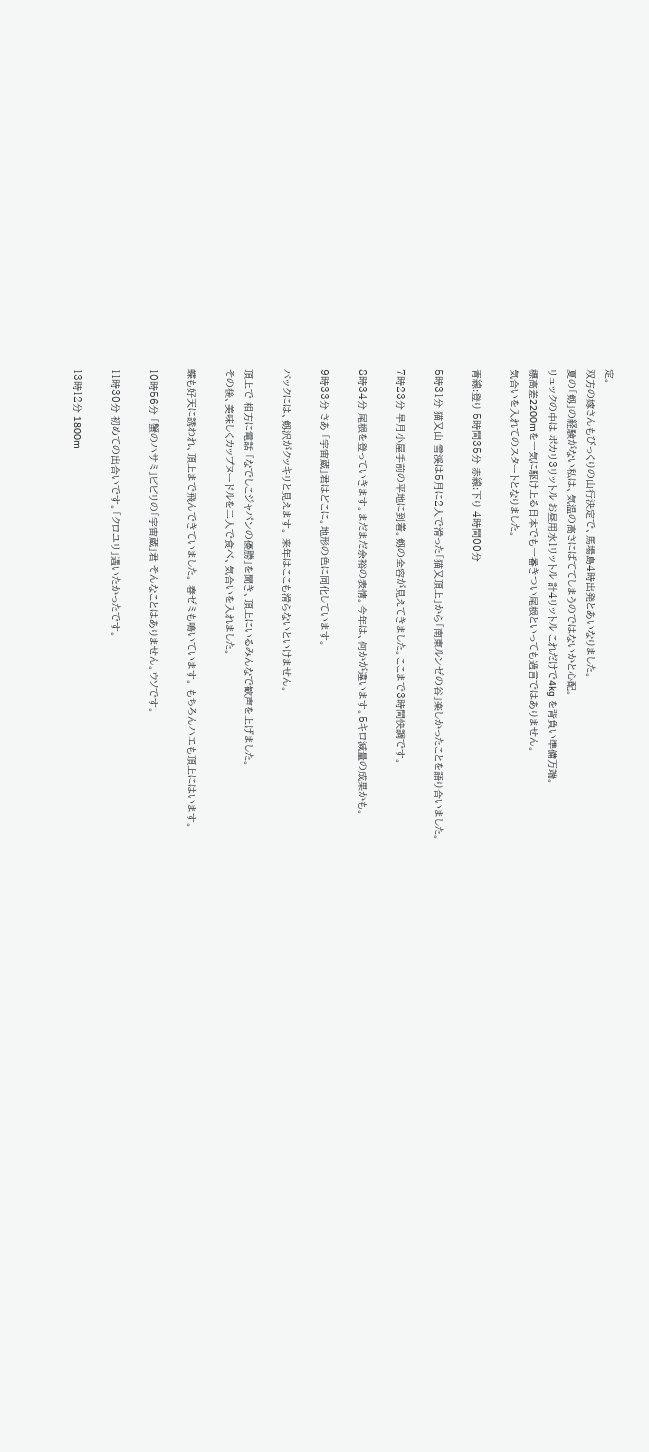定。
双方の嫁さんもびっくりの山行決定で、馬場島4時出発とあいなりました。
夏の「剱」の経験がない私は、気温の高さにばててしまうのではないかと心配。
リュックの中は ポカリ3リットル お昼用水1リットル 計4リットル これだけで4kg を背負い準備万端。
標高差2200mを一気に駆け上る日本でも一番きつい尾根といっても過言ではありません。
気合いを入れてのスタートとなりました。

青線:登り 5時間35分 赤線:下り 4時間00分

5時31分 猫又山 雪渓は5月に2人で滑った「猫又頂上」から「南東ルンゼの谷」楽しかったことを語り合いました。

7時23分 早月小屋手前の平地に到着。剱の全容が見えてきました。ここまで3時間快調です。

8時34分 尾根を登っていきます。まだまだ余裕の表情。今年は、何かが違います。5キロ減量の成果かも。

9時33分 さあ 「宇宙蔵」君はどこに。地形の色に同化しています。

バックには、剱沢がクッキリと見えます。 来年はここも滑らないといけません。

頂上で 相方に電話 「なでしこジャパンの優勝」を聞き、頂上にいるみんなで歓声を上げました。
その後、美味しくカップヌードルを二人で食べ、気合いを入れました。

蝶も好天に誘われ、頂上まで飛んできていました。 春ゼミも鳴いています。 もちろんハエも頂上にはいます。

10時56分 「蟹のハサミ」ビビリの「宇宙蔵」君 そんなことはありません。ウソです。

11時30分 初めての出合いです。「クロユリ」遇いたかったです。

13時12分 1800m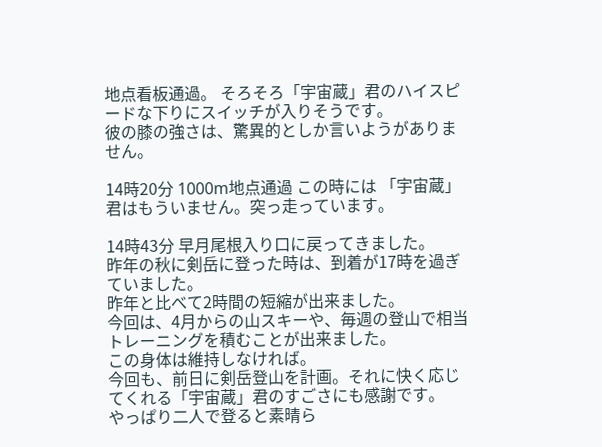地点看板通過。 そろそろ「宇宙蔵」君のハイスピードな下りにスイッチが入りそうです。
彼の膝の強さは、驚異的としか言いようがありません。

14時20分 1000m地点通過 この時には 「宇宙蔵」君はもういません。突っ走っています。

14時43分 早月尾根入り口に戻ってきました。
昨年の秋に剣岳に登った時は、到着が17時を過ぎていました。
昨年と比べて2時間の短縮が出来ました。
今回は、4月からの山スキーや、毎週の登山で相当トレーニングを積むことが出来ました。
この身体は維持しなければ。
今回も、前日に剣岳登山を計画。それに快く応じてくれる「宇宙蔵」君のすごさにも感謝です。
やっぱり二人で登ると素晴ら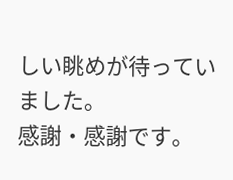しい眺めが待っていました。
感謝・感謝です。